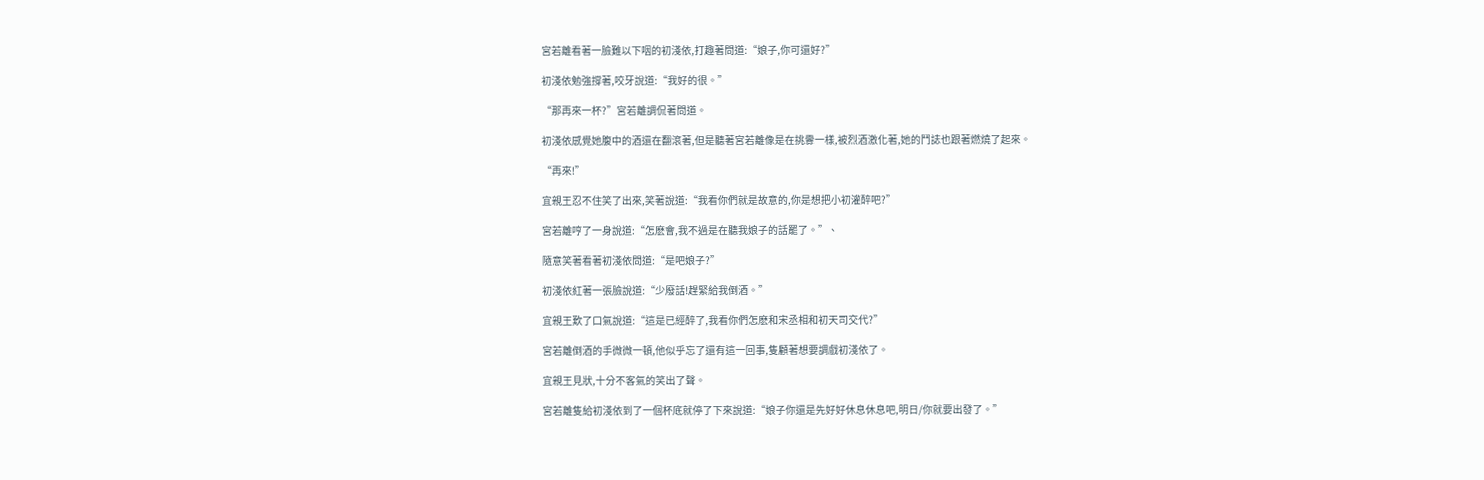宮若離看著一臉難以下咽的初淺依,打趣著問道:“娘子,你可還好?”

初淺依勉強撐著,咬牙說道:“我好的很。”

“那再來一杯?”宮若離調侃著問道。

初淺依感覺她腹中的酒還在翻滾著,但是聽著宮若離像是在挑釁一樣,被烈酒激化著,她的鬥誌也跟著燃燒了起來。

“再來!”

宜親王忍不住笑了出來,笑著說道:“我看你們就是故意的,你是想把小初灌醉吧?”

宮若離哼了一身說道:“怎麽會,我不過是在聽我娘子的話罷了。”、

隨意笑著看著初淺依問道:“是吧娘子?”

初淺依紅著一張臉說道:“少廢話!趕緊給我倒酒。”

宜親王歎了口氣說道:“這是已經醉了,我看你們怎麽和宋丞相和初天司交代?”

宮若離倒酒的手微微一頓,他似乎忘了還有這一回事,隻顧著想要調戲初淺依了。

宜親王見狀,十分不客氣的笑出了聲。

宮若離隻給初淺依到了一個杯底就停了下來說道:“娘子你還是先好好休息休息吧,明日/你就要出發了。”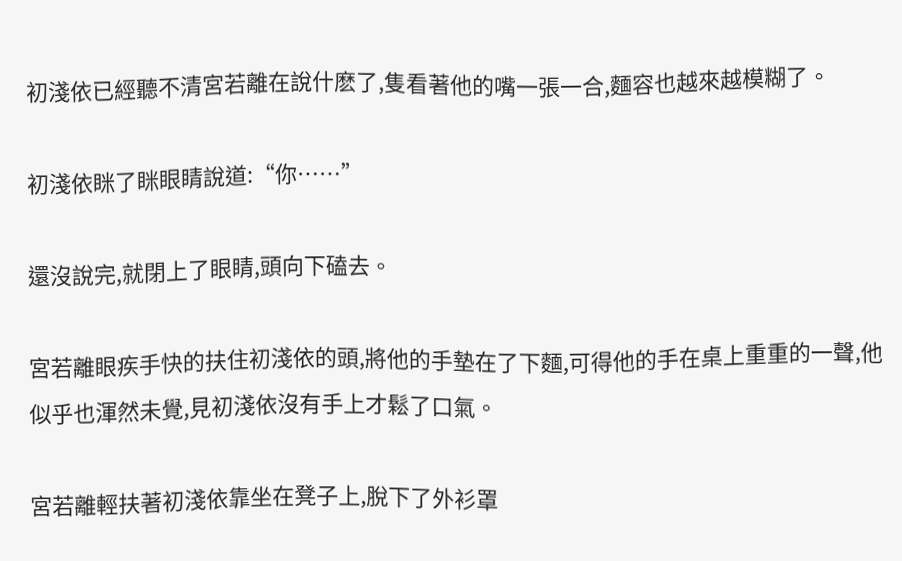初淺依已經聽不清宮若離在說什麽了,隻看著他的嘴一張一合,麵容也越來越模糊了。

初淺依眯了眯眼睛說道:“你……”

還沒說完,就閉上了眼睛,頭向下磕去。

宮若離眼疾手快的扶住初淺依的頭,將他的手墊在了下麵,可得他的手在桌上重重的一聲,他似乎也渾然未覺,見初淺依沒有手上才鬆了口氣。

宮若離輕扶著初淺依靠坐在凳子上,脫下了外衫罩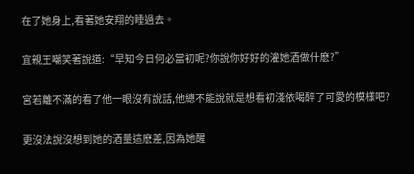在了她身上,看著她安翔的睡過去。

宜親王嘲笑著說道:“早知今日何必當初呢?你說你好好的灌她酒做什麽?”

宮若離不滿的看了他一眼沒有說話,他總不能說就是想看初淺依喝醉了可愛的模樣吧?

更沒法說沒想到她的酒量這麽差,因為她醒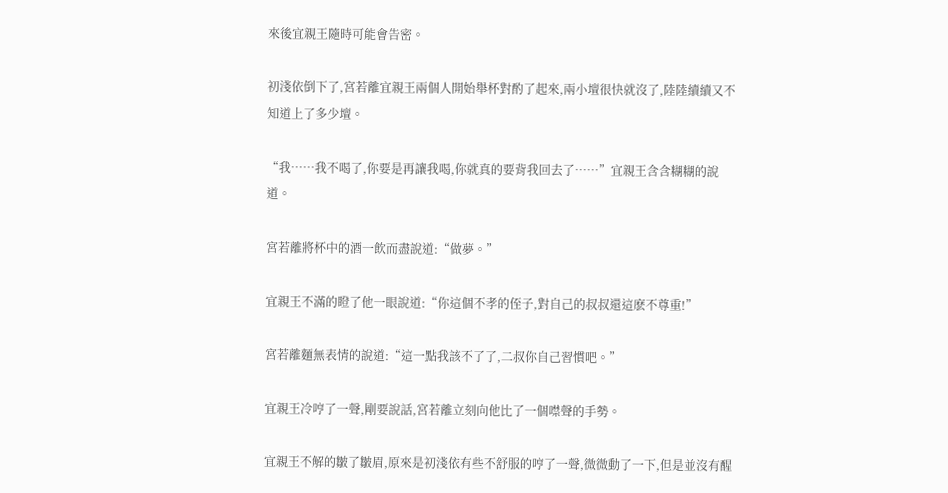來後宜親王隨時可能會告密。

初淺依倒下了,宮若離宜親王兩個人開始舉杯對酌了起來,兩小壇很快就沒了,陸陸續續又不知道上了多少壇。

“我……我不喝了,你要是再讓我喝,你就真的要背我回去了……”宜親王含含糊糊的說道。

宮若離將杯中的酒一飲而盡說道:“做夢。”

宜親王不滿的瞪了他一眼說道:“你這個不孝的侄子,對自己的叔叔還這麽不尊重!”

宮若離麵無表情的說道:“這一點我該不了了,二叔你自己習慣吧。”

宜親王冷哼了一聲,剛要說話,宮若離立刻向他比了一個噤聲的手勢。

宜親王不解的皺了皺眉,原來是初淺依有些不舒服的哼了一聲,微微動了一下,但是並沒有醒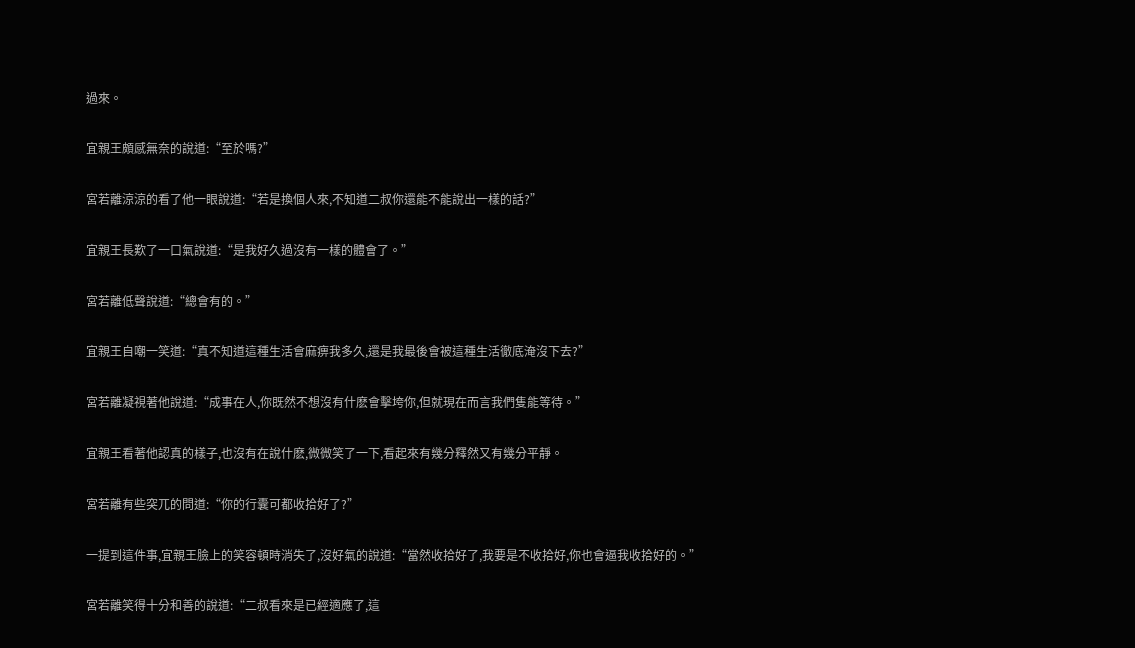過來。

宜親王頗感無奈的說道:“至於嗎?”

宮若離涼涼的看了他一眼說道:“若是換個人來,不知道二叔你還能不能說出一樣的話?”

宜親王長歎了一口氣說道:“是我好久過沒有一樣的體會了。”

宮若離低聲說道:“總會有的。”

宜親王自嘲一笑道:“真不知道這種生活會麻痹我多久,還是我最後會被這種生活徹底淹沒下去?”

宮若離凝視著他說道:“成事在人,你既然不想沒有什麽會擊垮你,但就現在而言我們隻能等待。”

宜親王看著他認真的樣子,也沒有在說什麽,微微笑了一下,看起來有幾分釋然又有幾分平靜。

宮若離有些突兀的問道:“你的行囊可都收拾好了?”

一提到這件事,宜親王臉上的笑容頓時消失了,沒好氣的說道:“當然收拾好了,我要是不收拾好,你也會逼我收拾好的。”

宮若離笑得十分和善的說道:“二叔看來是已經適應了,這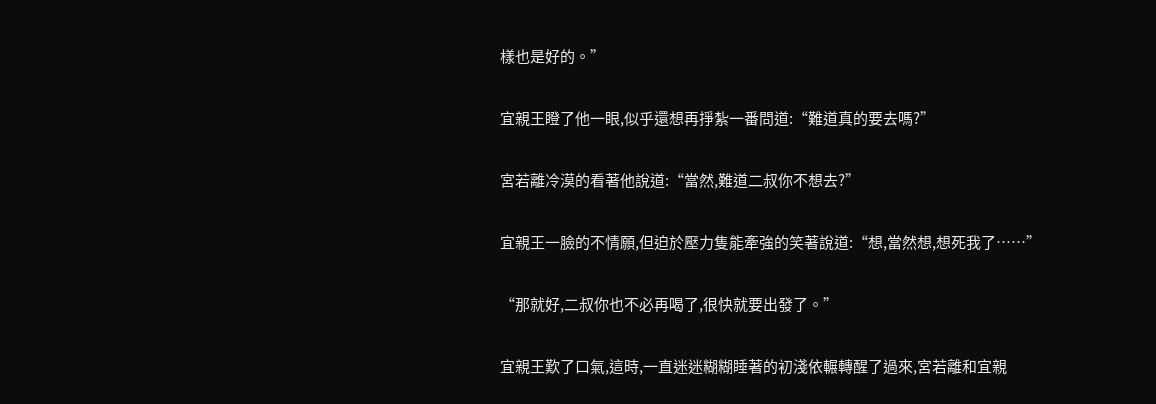樣也是好的。”

宜親王瞪了他一眼,似乎還想再掙紮一番問道:“難道真的要去嗎?”

宮若離冷漠的看著他說道:“當然,難道二叔你不想去?”

宜親王一臉的不情願,但迫於壓力隻能牽強的笑著說道:“想,當然想,想死我了……”

“那就好,二叔你也不必再喝了,很快就要出發了。”

宜親王歎了口氣,這時,一直迷迷糊糊睡著的初淺依輾轉醒了過來,宮若離和宜親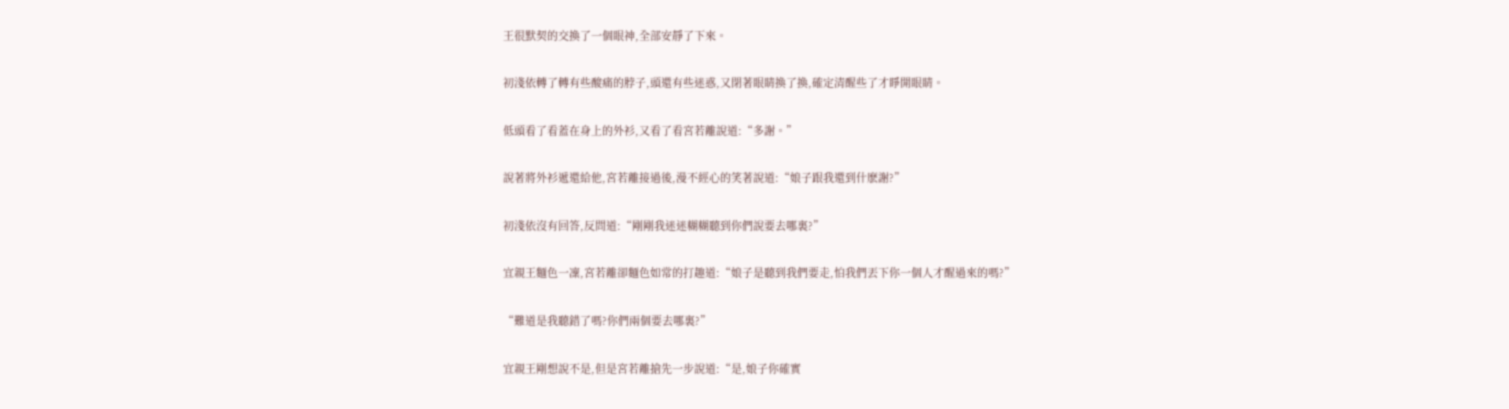王很默契的交換了一個眼神,全部安靜了下來。

初淺依轉了轉有些酸痛的脖子,頭還有些迷惑,又閉著眼睛換了換,確定清醒些了才睜開眼睛。

低頭看了看蓋在身上的外衫,又看了看宮若離說道:“多謝。”

說著將外衫遞還給他,宮若離接過後,漫不經心的笑著說道:“娘子跟我還到什麽謝?”

初淺依沒有回答,反問道:“剛剛我迷迷糊糊聽到你們說要去哪裏?”

宜親王麵色一凜,宮若離卻麵色如常的打趣道:“娘子是聽到我們要走,怕我們丟下你一個人才醒過來的嗎?”

“難道是我聽錯了嗎?你們兩個要去哪裏?”

宜親王剛想說不是,但是宮若離搶先一步說道:“是,娘子你確實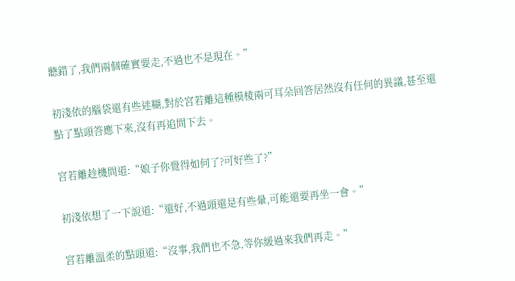聽錯了,我們兩個確實要走,不過也不是現在。”

初淺依的腦袋還有些迷糊,對於宮若離這種模棱兩可耳朵回答居然沒有任何的異議,甚至還點了點頭答應下來,沒有再追問下去。

宮若離趁機問道:“娘子你覺得如何了?可好些了?”

初淺依想了一下說道:“還好,不過頭還是有些暈,可能還要再坐一會。”

宮若離溫柔的點頭道:“沒事,我們也不急,等你緩過來我們再走。”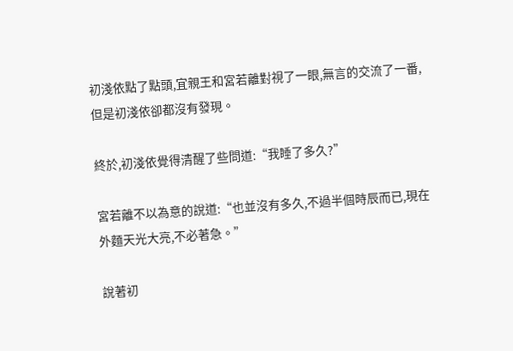初淺依點了點頭,宜親王和宮若離對視了一眼,無言的交流了一番,但是初淺依卻都沒有發現。

終於,初淺依覺得清醒了些問道:“我睡了多久?”

宮若離不以為意的說道:“也並沒有多久,不過半個時辰而已,現在外麵天光大亮,不必著急。”

說著初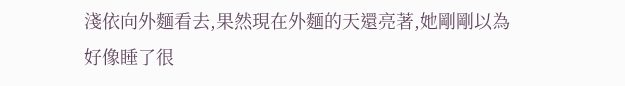淺依向外麵看去,果然現在外麵的天還亮著,她剛剛以為好像睡了很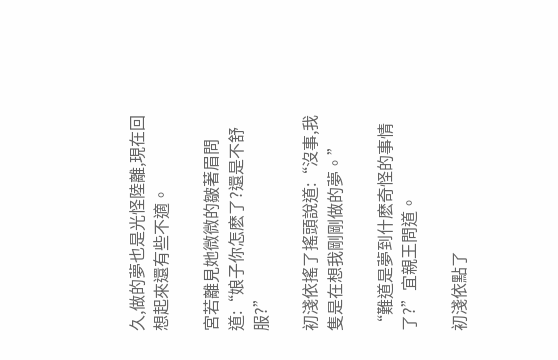久,做的夢也是光怪陸離,現在回想起來還有些不適。

宮若離見她微微的皺著眉問道:“娘子你怎麽了?還是不舒服?”

初淺依搖了搖頭說道:“沒事,我隻是在想我剛剛做的夢。”

“難道是夢到什麽奇怪的事情了?”宜親王問道。

初淺依點了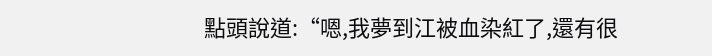點頭說道:“嗯,我夢到江被血染紅了,還有很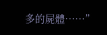多的屍體……”